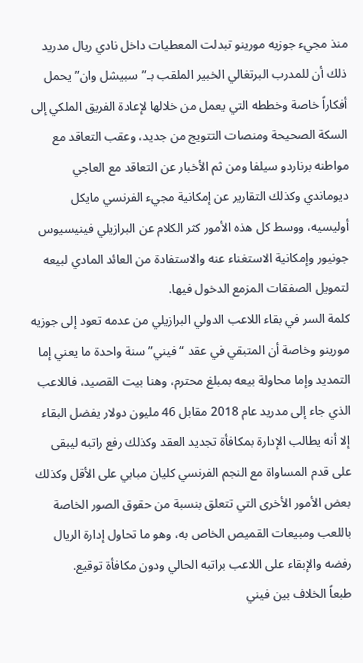منذ مجيء جوزيه مورينو تبدلت المعطيات داخل نادي ريال مدريد ذلك أن للمدرب البرتغالي الخبير الملقب بـ”سبيشل وان” يحمل أفكاراً خاصة وخططه التي يعمل من خلالها لإعادة الفريق الملكي إلى السكة الصحيحة ومنصات التتويج من جديد، وعقب التعاقد مع مواطنه برناردو سيلفا ومن ثم الأخبار عن التعاقد مع العاجي ديوماندي وكذلك التقارير عن إمكانية مجيء الفرنسي مايكل أوليسيه، ووسط كل هذه الأمور كثر الكلام عن البرازيلي فينيسيوس جونيور وإمكانية الاستغناء عنه والاستفادة من العائد المادي لبيعه لتمويل الصفقات المزمع الدخول فيها.
كلمة السر في بقاء اللاعب الدولي البرازيلي من عدمه تعود إلى جوزيه مورينو وخاصة أن المتبقي في عقد “فيني” سنة واحدة ما يعني إما التمديد وإما محاولة بيعه بمبلغ محترم، وهنا بيت القصيد، فاللاعب الذي جاء إلى مدريد عام 2018 مقابل 46 مليون دولار يفضل البقاء إلا أنه يطالب الإدارة بمكافأة تجديد العقد وكذلك رفع راتبه ليبقى على قدم المساواة مع النجم الفرنسي كليان مبابي على الأقل وكذلك بعض الأمور الأخرى التي تتعلق بنسبة من حقوق الصور الخاصة باللعب ومبيعات القميص الخاص به، وهو ما تحاول إدارة الريال رفضه والإبقاء على اللاعب براتبه الحالي ودون مكافأة توقيع.
طبعاً الخلاف بين فيني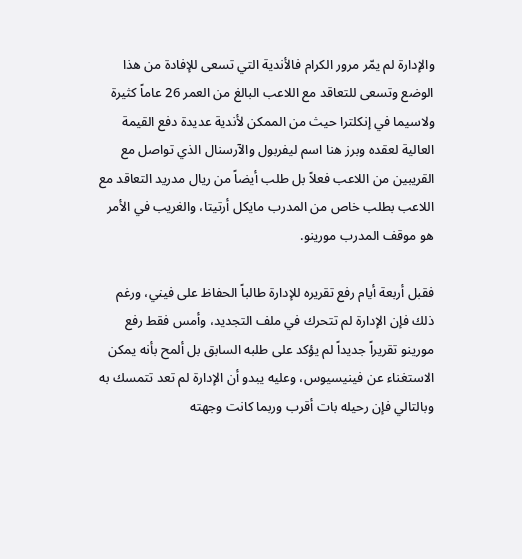والإدارة لم يمّر مرور الكرام فالأندية التي تسعى للإفادة من هذا الوضع وتسعى للتعاقد مع اللاعب البالغ من العمر 26 عاماً كثيرة ولاسيما في إنكلترا حيث من الممكن لأندية عديدة دفع القيمة العالية لعقده وبرز هنا اسم ليفربول والآرسنال الذي تواصل مع القريبين من اللاعب فعلاً بل طلب أيضاً من ريال مدريد التعاقد مع اللاعب بطلب خاص من المدرب مايكل أرتيتا، والغريب في الأمر هو موقف المدرب مورينو.

فقبل أربعة أيام رفع تقريره للإدارة طالباً الحفاظ على فيني، ورغم ذلك فإن الإدارة لم تتحرك في ملف التجديد، وأمس فقط رفع مورينو تقريراً جديداً لم يؤكد على طلبه السابق بل ألمح بأنه يمكن الاستغناء عن فينيسيوس، وعليه يبدو أن الإدارة لم تعد تتمسك به وبالتالي فإن رحيله بات أقرب وربما كانت وجهته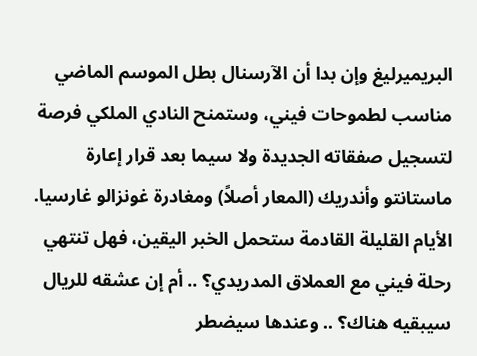البريميرليغ وإن بدا أن الآرسنال بطل الموسم الماضي مناسب لطموحات فيني، وستمنح النادي الملكي فرصة لتسجيل صفقاته الجديدة ولا سيما بعد قرار إعارة ماستانتو وأندريك (المعار أصلاً) ومغادرة غونزالو غارسيا.
الأيام القليلة القادمة ستحمل الخبر اليقين، فهل تنتهي رحلة فيني مع العملاق المدريدي؟ .. أم إن عشقه للريال سيبقيه هناك؟ .. وعندها سيضطر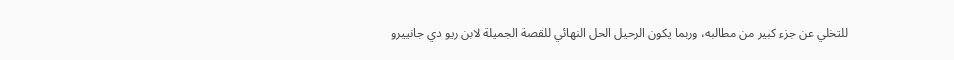للتخلي عن جزء كبير من مطالبه، وربما يكون الرحيل الحل النهائي للقصة الجميلة لابن ريو دي جانييرو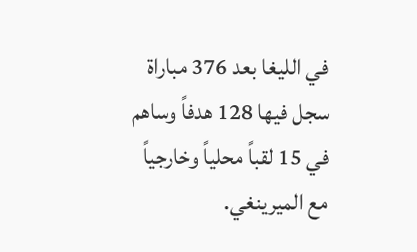في الليغا بعد 376 مباراة سجل فيها 128 هدفاً وساهم في 15 لقباً محلياً وخارجياً مع الميرينغي.